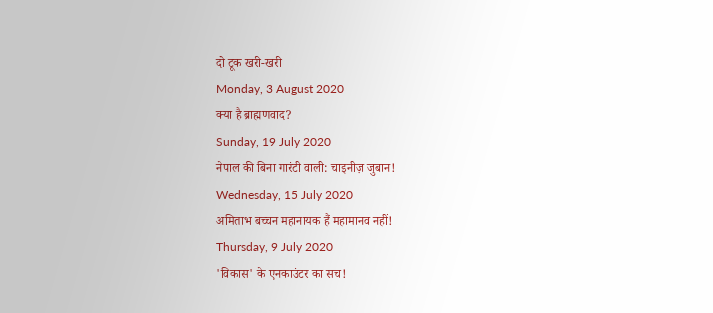दो टूक खरी-खरी
Monday, 3 August 2020
क्या है ब्राह्मणवाद?
Sunday, 19 July 2020
नेपाल की बिना गारंटी वाली: चाइनीज़ जुबान!
Wednesday, 15 July 2020
अमिताभ बच्चन महानायक हैं महामानव नहीं!
Thursday, 9 July 2020
'विकास' के एनकाउंटर का सच!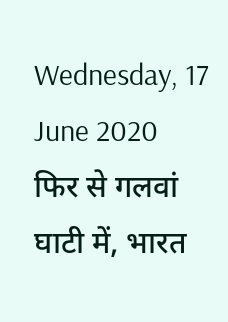Wednesday, 17 June 2020
फिर से गलवां घाटी में, भारत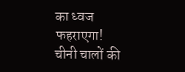का ध्वज फहराएगा!
चीनी चालों की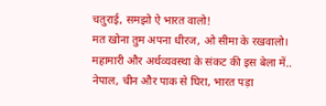चतुराई, समझो ऐ भारत वालो!
मत खोना तुम अपना धीरज, ओ सीमा के रखवालो।
महामारी और अर्थव्यवस्था के संकट की इस बेला में..
नेपाल, चीन और पाक से घिरा, भारत पड़ा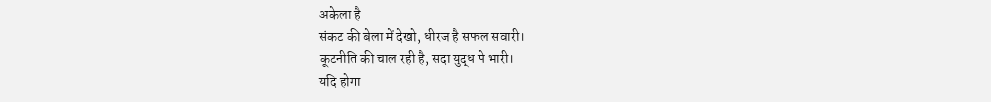अकेला है
संकट की बेला में देखो, धीरज है सफल सवारी।
कूटनीति की चाल रही है, सदा युद्ध पे भारी।
यदि होगा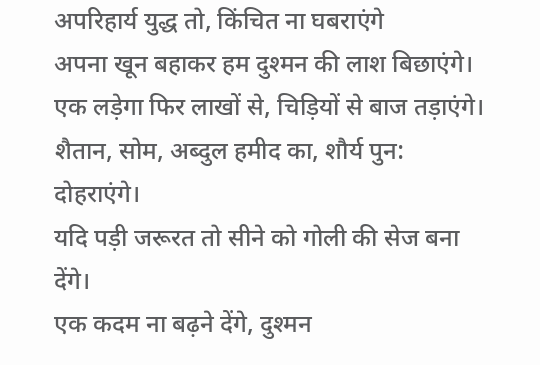अपरिहार्य युद्ध तो, किंचित ना घबराएंगे
अपना खून बहाकर हम दुश्मन की लाश बिछाएंगे।
एक लड़ेगा फिर लाखों से, चिड़ियों से बाज तड़ाएंगे।
शैतान, सोम, अब्दुल हमीद का, शौर्य पुन: दोहराएंगे।
यदि पड़ी जरूरत तो सीने को गोली की सेज बना देंगे।
एक कदम ना बढ़ने देंगे, दुश्मन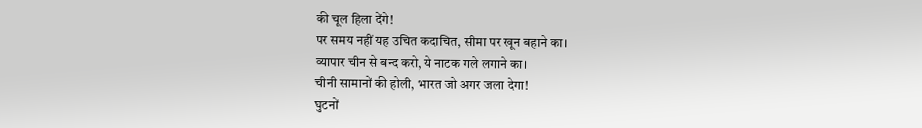की चूल हिला देंगे!
पर समय नहीं यह उचित कदाचित, सीमा पर खून बहाने का।
व्यापार चीन से बन्द करो, ये नाटक गले लगाने का।
चीनी सामानों की होली, भारत जो अगर जला देगा!
घुटनों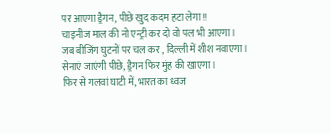पर आएगा ड्रैगन, पीछे खुद कदम हटा लेगा!!
चाइनीज माल की नो एन्ट्री कर दो वो पल भी आएगा।
जब बीजिंग घुटनों पर चल कर , दिल्ली में शीश नवाएगा।
सेनाएं जाएंगी पीछे, ड्रैगन फिर मुंह की खाएगा।
फिर से गलवां घाटी में, भारत का ध्वज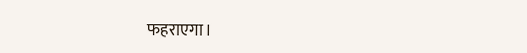फहराएगा।